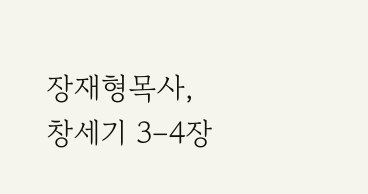장재형목사, 창세기 3–4장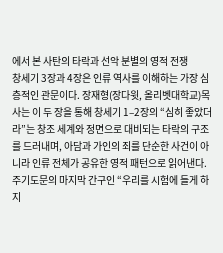에서 본 사탄의 타락과 선악 분별의 영적 전쟁
창세기 3장과 4장은 인류 역사를 이해하는 가장 심층적인 관문이다. 장재형(장다윗, 올리벳대학교)목사는 이 두 장을 통해 창세기 1–2장의 “심히 좋았더라”는 창조 세계와 정면으로 대비되는 타락의 구조를 드러내며, 아담과 가인의 죄를 단순한 사건이 아니라 인류 전체가 공유한 영적 패턴으로 읽어낸다. 주기도문의 마지막 간구인 “우리를 시험에 들게 하지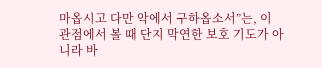마옵시고 다만 악에서 구하옵소서”는, 이 관점에서 볼 때 단지 막연한 보호 기도가 아니라 바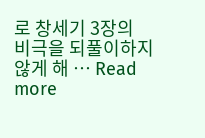로 창세기 3장의 비극을 되풀이하지 않게 해 … Read more